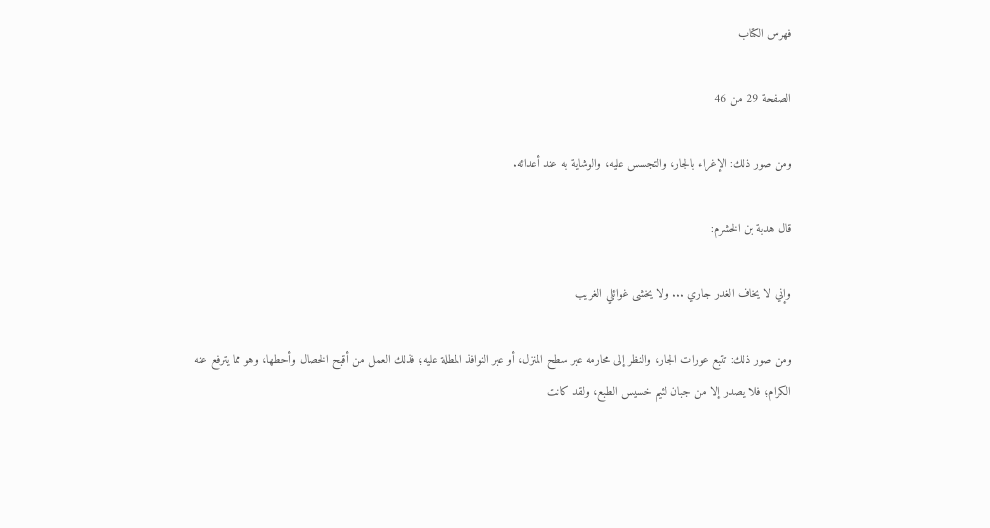فهرس الكتاب

الصفحة 29 من 46

ومن صور ذلك: الإغراء بالجار، والتجسس عليه، والوشاية به عند أعدائه.

قال هدبة بن الخشرم:

وإني لا يخاف الغدر جاري ... ولا يخشى غوائلي الغريب

ومن صور ذلك: تتبع عورات الجار، والنظر إلى محارمه عبر سطح المنزل، أو عبر النوافذ المطلة عليه؛ فذلك العمل من أقبح الخصال وأحطها، وهو مما يترفع عنه الكرام؛ فلا يصدر إلا من جبان لئيم خسيس الطبع، ولقد كانت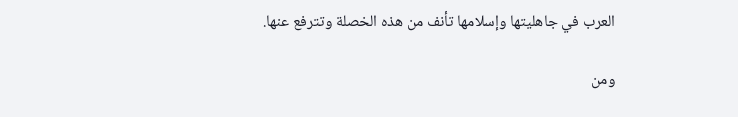العرب في جاهليتها وإسلامها تأنف من هذه الخصلة وتترفع عنها.

ومن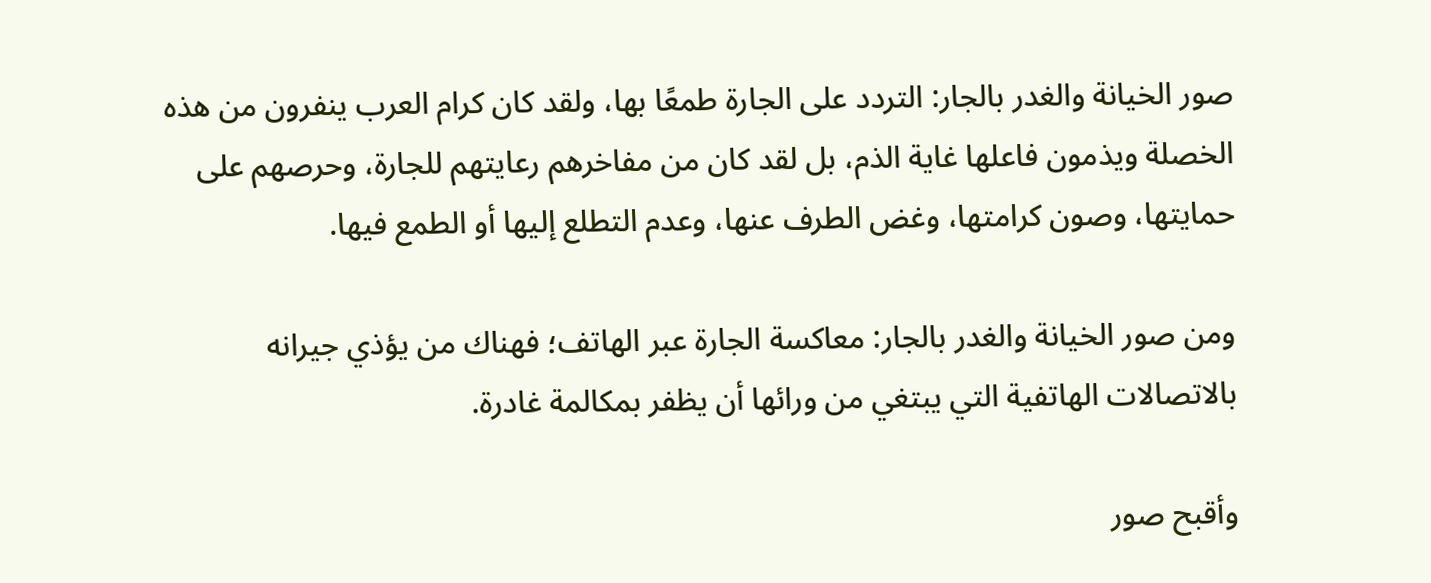صور الخيانة والغدر بالجار: التردد على الجارة طمعًا بها، ولقد كان كرام العرب ينفرون من هذه الخصلة ويذمون فاعلها غاية الذم، بل لقد كان من مفاخرهم رعايتهم للجارة، وحرصهم على حمايتها، وصون كرامتها، وغض الطرف عنها، وعدم التطلع إليها أو الطمع فيها.

ومن صور الخيانة والغدر بالجار: معاكسة الجارة عبر الهاتف؛ فهناك من يؤذي جيرانه بالاتصالات الهاتفية التي يبتغي من ورائها أن يظفر بمكالمة غادرة.

وأقبح صور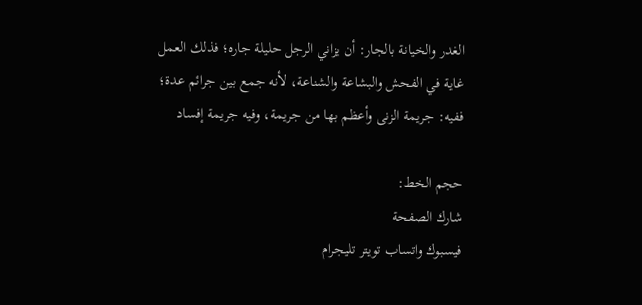الغدر والخيانة بالجار: أن يزاني الرجل حليلة جاره؛ فذلك العمل غاية في الفحش والبشاعة والشناعة، لأنه جمع بين جرائم عدة؛ ففيه: جريمة الزنى وأعظم بها من جريمة، وفيه جريمة إفساد

حجم الخط:
شارك الصفحة
فيسبوك واتساب تويتر تليجرام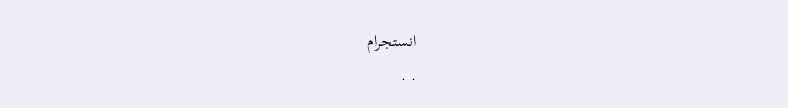انستجرام
. .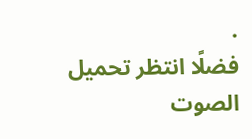.
فضلًا انتظر تحميل الصوت